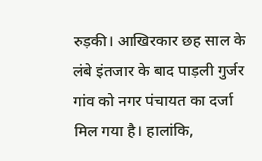रुड़की। आखिरकार छह साल के लंबे इंतजार के बाद पाड़ली गुर्जर गांव को नगर पंचायत का दर्जा मिल गया है। हालांकि,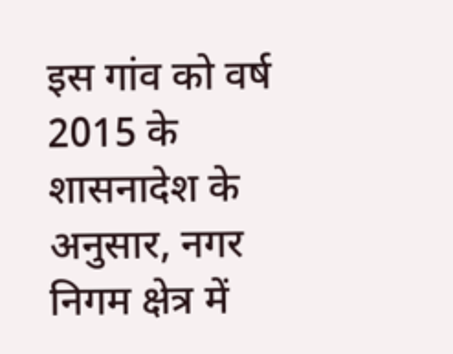इस गांव को वर्ष 2015 के शासनादेश के अनुसार, नगर निगम क्षेत्र में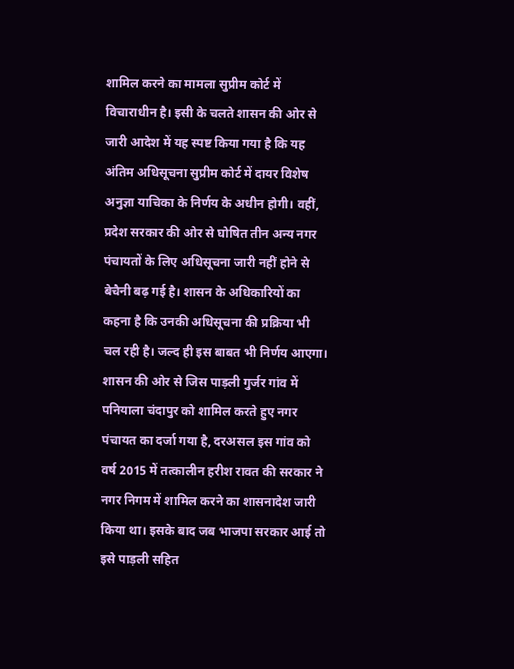शामिल करने का मामला सुप्रीम कोर्ट में विचाराधीन है। इसी के चलते शासन की ओर से जारी आदेश में यह स्पष्ट किया गया है कि यह अंतिम अधिसूचना सुप्रीम कोर्ट में दायर विशेष अनुज्ञा याचिका के निर्णय के अधीन होगी। वहीं, प्रदेश सरकार की ओर से घोषित तीन अन्य नगर पंचायतों के लिए अधिसूचना जारी नहीं होने से बेचैनी बढ़ गई है। शासन के अधिकारियों का कहना है कि उनकी अधिसूचना की प्रक्रिया भी चल रही है। जल्द ही इस बाबत भी निर्णय आएगा।
शासन की ओर से जिस पाड़ली गुर्जर गांव में पनियाला चंदापुर को शामिल करते हुए नगर पंचायत का दर्जा गया है, दरअसल इस गांव को वर्ष 2015 में तत्कालीन हरीश रावत की सरकार ने नगर निगम में शामिल करने का शासनादेश जारी किया था। इसके बाद जब भाजपा सरकार आई तो इसे पाड़ली सहित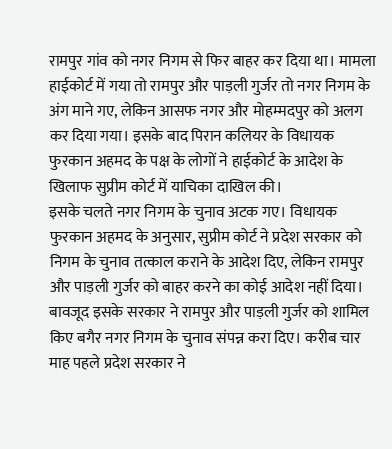रामपुर गांव को नगर निगम से फिर बाहर कर दिया था। मामला हाईकोर्ट में गया तो रामपुर और पाड़ली गुर्जर तो नगर निगम के अंग माने गए, लेकिन आसफ नगर और मोहम्मदपुर को अलग कर दिया गया। इसके बाद पिरान कलियर के विधायक फुरकान अहमद के पक्ष के लोगों ने हाईकोर्ट के आदेश के खिलाफ सुप्रीम कोर्ट में याचिका दाखिल की।
इसके चलते नगर निगम के चुनाव अटक गए। विधायक फुरकान अहमद के अनुसार, सुप्रीम कोर्ट ने प्रदेश सरकार को निगम के चुनाव तत्काल कराने के आदेश दिए, लेकिन रामपुर और पाड़ली गुर्जर को बाहर करने का कोई आदेश नहीं दिया। बावजूद इसके सरकार ने रामपुर और पाड़ली गुर्जर को शामिल किए बगैर नगर निगम के चुनाव संपन्न करा दिए। करीब चार माह पहले प्रदेश सरकार ने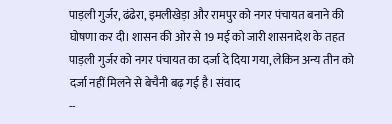पाड़ली गुर्जर, ढंढेरा, इमलीखेड़ा और रामपुर को नगर पंचायत बनाने की घोषणा कर दी। शासन की ओर से 19 मई को जारी शासनादेश के तहत पाड़ली गुर्जर को नगर पंचायत का दर्जा दे दिया गया, लेकिन अन्य तीन को दर्जा नहीं मिलने से बेचैनी बढ़ गई है। संवाद
--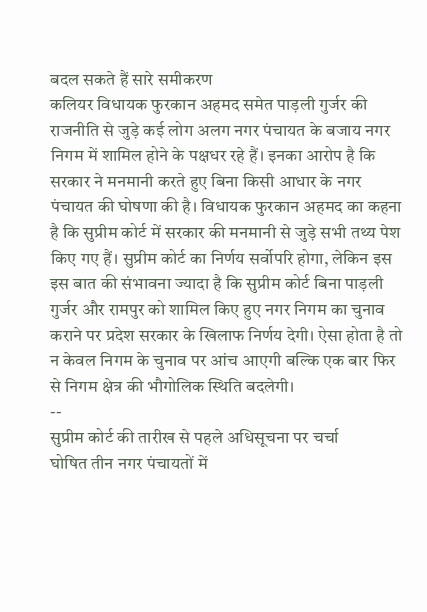बदल सकते हैं सारे समीकरण
कलियर विधायक फुरकान अहमद समेत पाड़ली गुर्जर की राजनीति से जुड़े कई लोग अलग नगर पंचायत के बजाय नगर निगम में शामिल होने के पक्षधर रहे हैं। इनका आरोप है कि सरकार ने मनमानी करते हुए बिना किसी आधार के नगर पंचायत की घोषणा की है। विधायक फुरकान अहमद का कहना है कि सुप्रीम कोर्ट में सरकार की मनमानी से जुड़े सभी तथ्य पेश किए गए हैं। सुप्रीम कोर्ट का निर्णय सर्वोपरि होगा, लेकिन इस इस बात की संभावना ज्यादा है कि सुप्रीम कोर्ट बिना पाड़ली गुर्जर और रामपुर को शामिल किए हुए नगर निगम का चुनाव कराने पर प्रदेश सरकार के खिलाफ निर्णय देगी। ऐसा होता है तो न केवल निगम के चुनाव पर आंच आएगी बल्कि एक बार फिर से निगम क्षेत्र की भौगोलिक स्थिति बदलेगी।
--
सुप्रीम कोर्ट की तारीख से पहले अधिसूचना पर चर्चा
घोषित तीन नगर पंचायतों में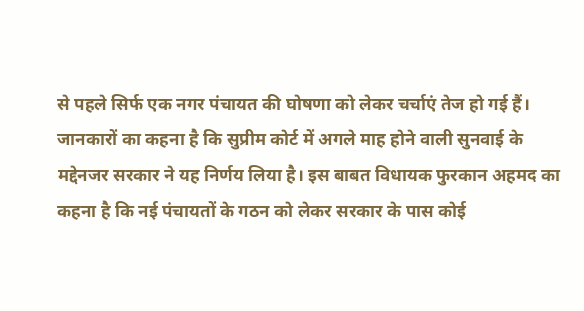से पहले सिर्फ एक नगर पंचायत की घोषणा को लेकर चर्चाएं तेज हो गई हैं। जानकारों का कहना है कि सुप्रीम कोर्ट में अगले माह होने वाली सुनवाई के मद्देनजर सरकार ने यह निर्णय लिया है। इस बाबत विधायक फुरकान अहमद का कहना है कि नई पंचायतों के गठन को लेकर सरकार के पास कोई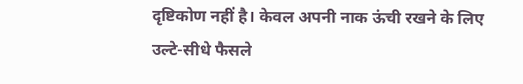दृष्टिकोण नहीं है। केवल अपनी नाक ऊंची रखने के लिए उल्टे-सीधे फैसले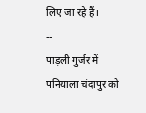लिए जा रहे हैं।
--
पाड़ली गुर्जर में पनियाला चंदापुर को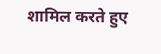शामिल करते हुए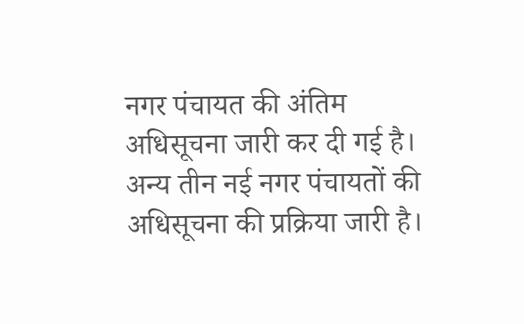नगर पंचायत की अंतिम अधिसूचना जारी कर दी गई है। अन्य तीन नई नगर पंचायतों की अधिसूचना की प्रक्रिया जारी है।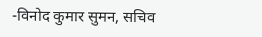-विनोद कुमार सुमन, सचिव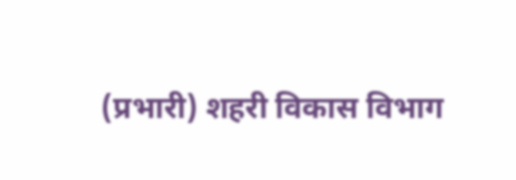(प्रभारी) शहरी विकास विभाग